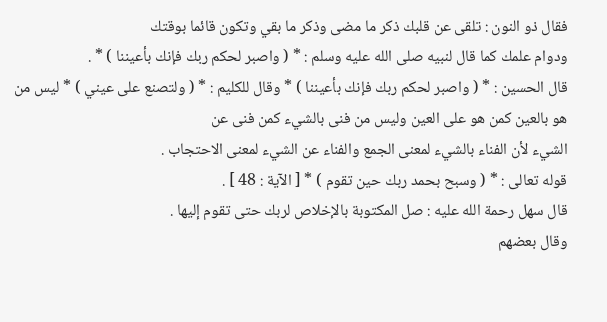فقال ذو النون : تلقى عن قلبك ذكر ما مضى وذكر ما بقي وتكون قائما بوقتك
ودوام علمك كما قال لنبيه صلى الله عليه وسلم : * ( واصبر لحكم ربك فإنك بأعيننا ) * .
قال الحسين : * ( واصبر لحكم ربك فإنك بأعيننا ) * وقال للكليم : * ( ولتصنع على عيني ) * ليس من هو بالعين كمن هو على العين وليس من فنى بالشيء كمن فنى عن
الشيء لأن الفناء بالشيء لمعنى الجمع والفناء عن الشيء لمعنى الاحتجاب .
قوله تعالى : * ( وسبح بحمد ربك حين تقوم ) * [ الآية : 48 ] .
قال سهل رحمة الله عليه : صل المكتوبة بالإخلاص لربك حتى تقوم إليها .
وقال بعضهم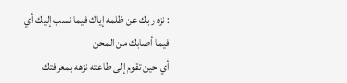: نزه ربك عن ظلمه إياك فيما نسب إليك أي فيما أصابك من المحن
أي حين تقوم إلى طاعته نزهه بمعرفتك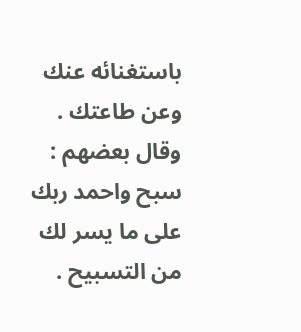باستغنائه عنك وعن طاعتك .
وقال بعضهم : سبح واحمد ربك على ما يسر لك من التسبيح .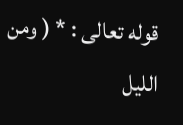قوله تعالى : * ( ومن الليل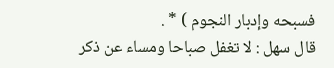فسبحه وإدبار النجوم ) * .
قال سهل : لا تغفل صباحا ومساء عن ذكر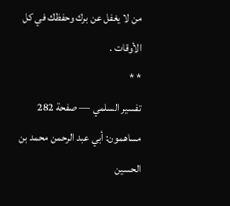من لا يغفل عن برك وحفظك في كل
الأوقات .
* *
تفسير السلمي — صفحة 282
مساهمون: أبي عبد الرحمن محمد بن الحسين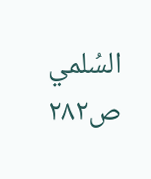السُلمي
ص٢٨٢